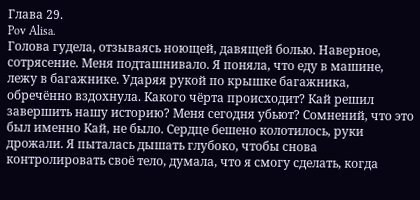Глава 29.
Pov Alisa.
Голова гудела, отзываясь ноющей, давящей болью. Наверное, сотрясение. Меня подташнивало. Я поняла, что еду в машине, лежу в багажнике. Ударяя рукой по крышке багажника, обречённо вздохнула. Какого чёрта происходит? Кай решил завершить нашу историю? Меня сегодня убьют? Сомнений, что это был именно Кай, не было. Сердце бешено колотилось, руки дрожали. Я пыталась дышать глубоко, чтобы снова контролировать своё тело, думала, что я смогу сделать, когда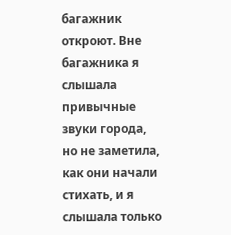багажник откроют. Вне багажника я слышала привычные звуки города, но не заметила, как они начали стихать, и я слышала только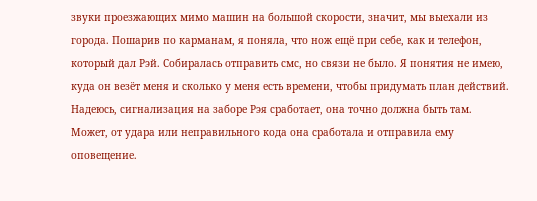звуки проезжающих мимо машин на большой скорости, значит, мы выехали из города. Пошарив по карманам, я поняла, что нож ещё при себе, как и телефон, который дал Рэй. Собиралась отправить смс, но связи не было. Я понятия не имею, куда он везёт меня и сколько у меня есть времени, чтобы придумать план действий. Надеюсь, сигнализация на заборе Рэя сработает, она точно должна быть там. Может, от удара или неправильного кода она сработала и отправила ему оповещение.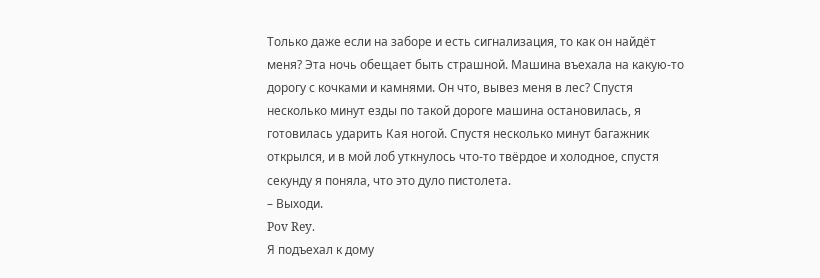Только даже если на заборе и есть сигнализация, то как он найдёт меня? Эта ночь обещает быть страшной. Машина въехала на какую-то дорогу с кочками и камнями. Он что, вывез меня в лес? Спустя несколько минут езды по такой дороге машина остановилась, я готовилась ударить Кая ногой. Спустя несколько минут багажник открылся, и в мой лоб уткнулось что-то твёрдое и холодное, спустя секунду я поняла, что это дуло пистолета.
– Выходи.
Pov Rey.
Я подъехал к дому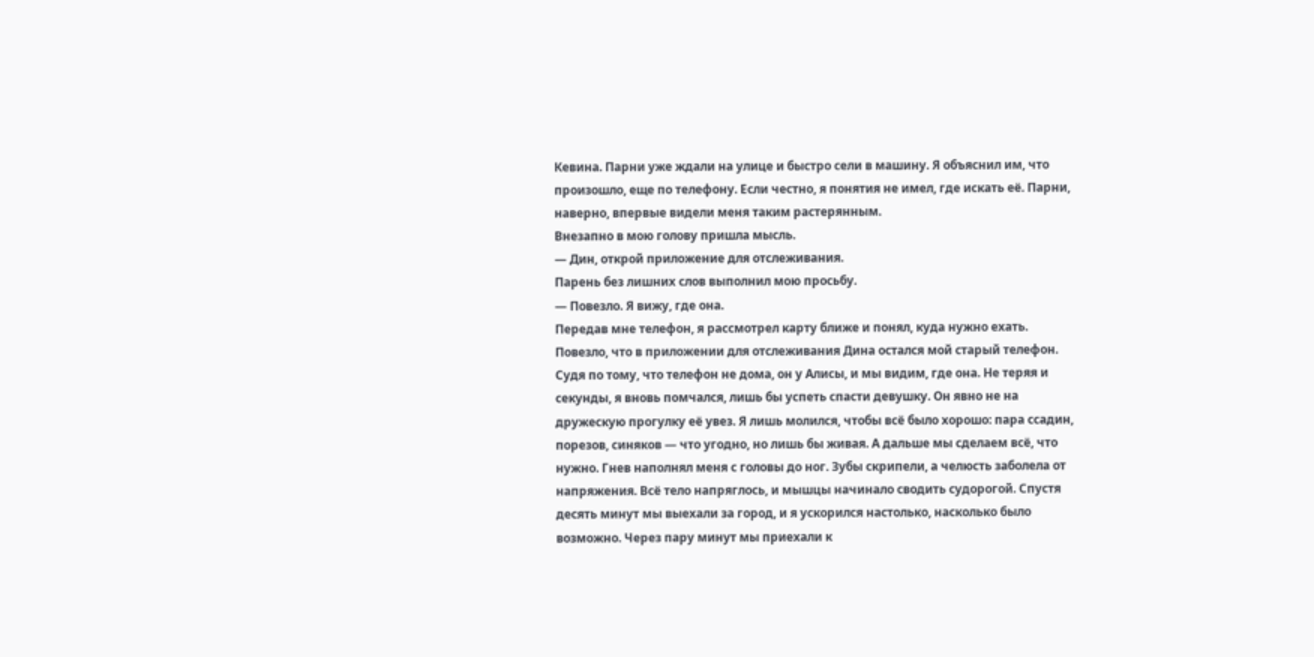Кевина. Парни уже ждали на улице и быстро сели в машину. Я объяснил им, что произошло, еще по телефону. Если честно, я понятия не имел, где искать её. Парни, наверно, впервые видели меня таким растерянным.
Внезапно в мою голову пришла мысль.
— Дин, открой приложение для отслеживания.
Парень без лишних слов выполнил мою просьбу.
— Повезло. Я вижу, где она.
Передав мне телефон, я рассмотрел карту ближе и понял, куда нужно ехать.
Повезло, что в приложении для отслеживания Дина остался мой старый телефон. Судя по тому, что телефон не дома, он у Алисы, и мы видим, где она. Не теряя и секунды, я вновь помчался, лишь бы успеть спасти девушку. Он явно не на дружескую прогулку её увез. Я лишь молился, чтобы всё было хорошо: пара ссадин, порезов, синяков — что угодно, но лишь бы живая. А дальше мы сделаем всё, что нужно. Гнев наполнял меня с головы до ног. Зубы скрипели, а челюсть заболела от напряжения. Всё тело напряглось, и мышцы начинало сводить судорогой. Спустя десять минут мы выехали за город, и я ускорился настолько, насколько было возможно. Через пару минут мы приехали к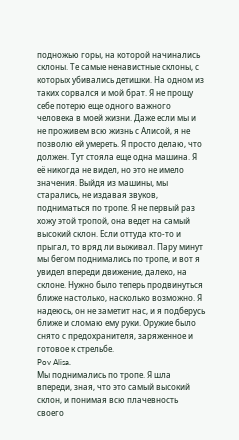подножью горы, на которой начинались склоны. Те самые ненавистные склоны, с которых убивались детишки. На одном из таких сорвался и мой брат. Я не прощу себе потерю еще одного важного человека в моей жизни. Даже если мы и не проживем всю жизнь с Алисой, я не позволю ей умереть. Я просто делаю, что должен. Тут стояла еще одна машина. Я её никогда не видел, но это не имело значения. Выйдя из машины, мы старались, не издавая звуков, подниматься по тропе. Я не первый раз хожу этой тропой, она ведет на самый высокий склон. Если оттуда кто-то и прыгал, то вряд ли выживал. Пару минут мы бегом поднимались по тропе, и вот я увидел впереди движение, далеко, на склоне. Нужно было теперь продвинуться ближе настолько, насколько возможно. Я надеюсь, он не заметит нас, и я подберусь ближе и сломаю ему руки. Оружие было снято с предохранителя, заряженное и готовое к стрельбе.
Pov Alisa.
Мы поднимались по тропе. Я шла впереди, зная, что это самый высокий склон, и понимая всю плачевность своего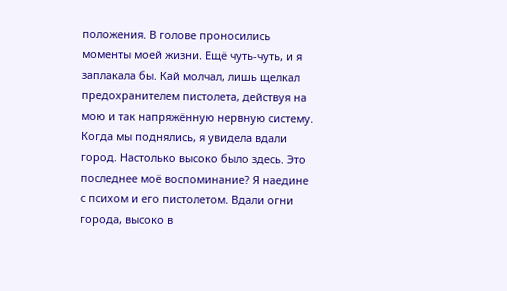положения. В голове проносились моменты моей жизни. Ещё чуть-чуть, и я заплакала бы. Кай молчал, лишь щелкал предохранителем пистолета, действуя на мою и так напряжённую нервную систему.
Когда мы поднялись, я увидела вдали город. Настолько высоко было здесь. Это последнее моё воспоминание? Я наедине с психом и его пистолетом. Вдали огни города, высоко в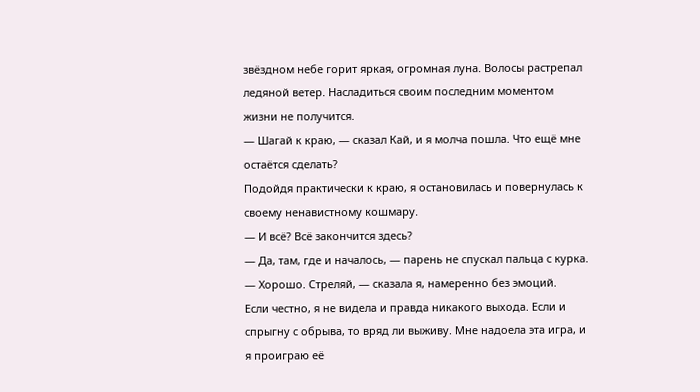звёздном небе горит яркая, огромная луна. Волосы растрепал ледяной ветер. Насладиться своим последним моментом жизни не получится.
— Шагай к краю, — сказал Кай, и я молча пошла. Что ещё мне остаётся сделать?
Подойдя практически к краю, я остановилась и повернулась к своему ненавистному кошмару.
— И всё? Всё закончится здесь?
— Да, там, где и началось, — парень не спускал пальца с курка.
— Хорошо. Стреляй, — сказала я, намеренно без эмоций.
Если честно, я не видела и правда никакого выхода. Если и спрыгну с обрыва, то вряд ли выживу. Мне надоела эта игра, и я проиграю её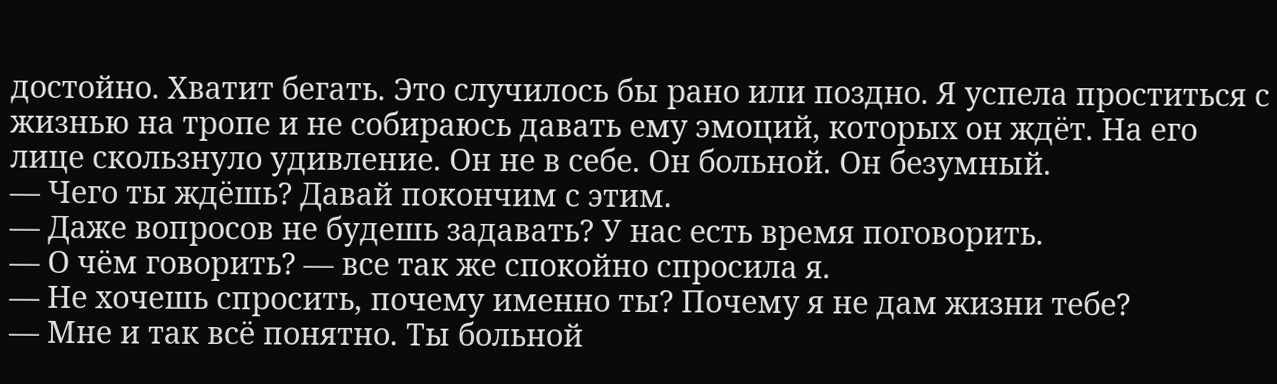достойно. Хватит бегать. Это случилось бы рано или поздно. Я успела проститься с жизнью на тропе и не собираюсь давать ему эмоций, которых он ждёт. На его лице скользнуло удивление. Он не в себе. Он больной. Он безумный.
— Чего ты ждёшь? Давай покончим с этим.
— Даже вопросов не будешь задавать? У нас есть время поговорить.
— О чём говорить? — все так же спокойно спросила я.
— Не хочешь спросить, почему именно ты? Почему я не дам жизни тебе?
— Мне и так всё понятно. Ты больной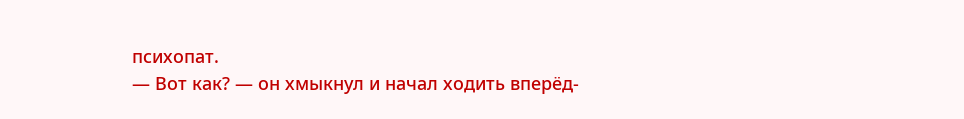психопат.
— Вот как? — он хмыкнул и начал ходить вперёд-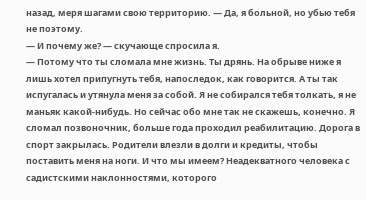назад, меря шагами свою территорию. — Да, я больной, но убью тебя не поэтому.
— И почему же? — скучающе спросила я.
— Потому что ты сломала мне жизнь. Ты дрянь. На обрыве ниже я лишь хотел припугнуть тебя, напоследок, как говорится. А ты так испугалась и утянула меня за собой. Я не собирался тебя толкать, я не маньяк какой-нибудь. Но сейчас обо мне так не скажешь, конечно. Я сломал позвоночник, больше года проходил реабилитацию. Дорога в спорт закрылась. Родители влезли в долги и кредиты, чтобы поставить меня на ноги. И что мы имеем? Неадекватного человека с садистскими наклонностями, которого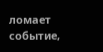ломает событие,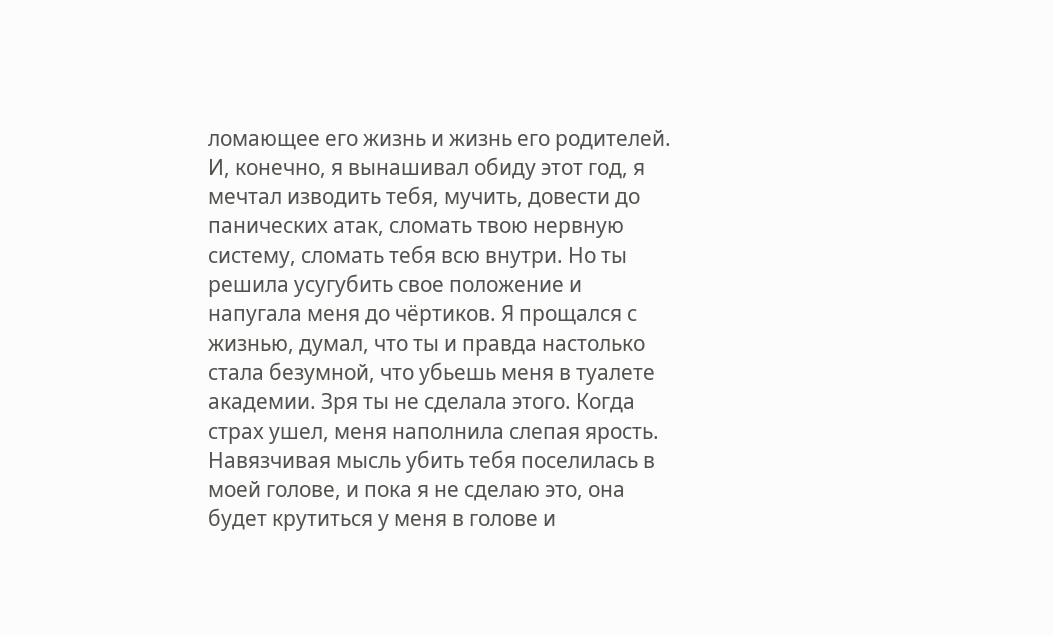ломающее его жизнь и жизнь его родителей. И, конечно, я вынашивал обиду этот год, я мечтал изводить тебя, мучить, довести до панических атак, сломать твою нервную систему, сломать тебя всю внутри. Но ты решила усугубить свое положение и напугала меня до чёртиков. Я прощался с жизнью, думал, что ты и правда настолько стала безумной, что убьешь меня в туалете академии. Зря ты не сделала этого. Когда страх ушел, меня наполнила слепая ярость. Навязчивая мысль убить тебя поселилась в моей голове, и пока я не сделаю это, она будет крутиться у меня в голове и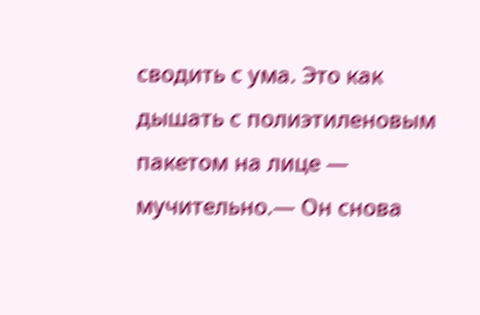сводить с ума. Это как дышать с полиэтиленовым пакетом на лице — мучительно.— Он снова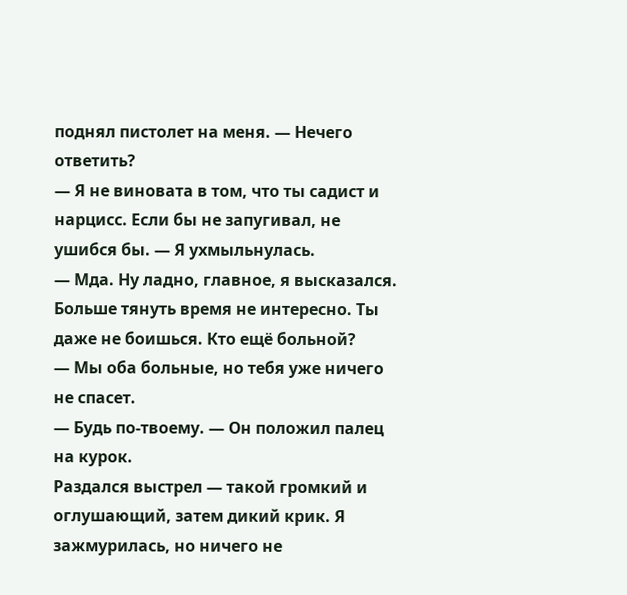поднял пистолет на меня. — Нечего ответить?
— Я не виновата в том, что ты садист и нарцисс. Если бы не запугивал, не ушибся бы. — Я ухмыльнулась.
— Мда. Ну ладно, главное, я высказался. Больше тянуть время не интересно. Ты даже не боишься. Кто ещё больной?
— Мы оба больные, но тебя уже ничего не спасет.
— Будь по-твоему. — Он положил палец на курок.
Раздался выстрел — такой громкий и оглушающий, затем дикий крик. Я зажмурилась, но ничего не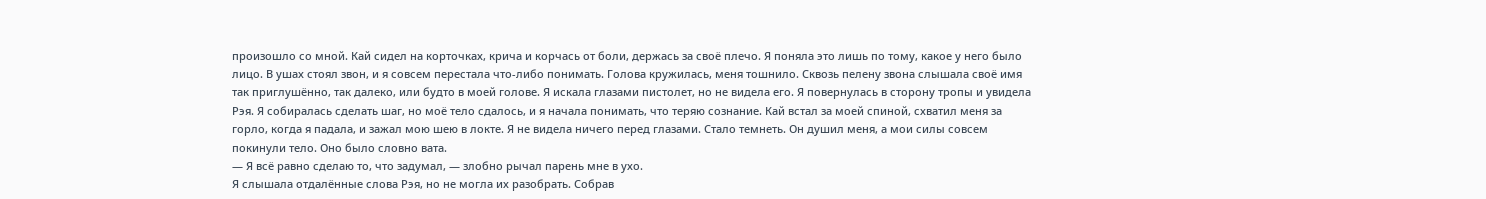произошло со мной. Кай сидел на корточках, крича и корчась от боли, держась за своё плечо. Я поняла это лишь по тому, какое у него было лицо. В ушах стоял звон, и я совсем перестала что-либо понимать. Голова кружилась, меня тошнило. Сквозь пелену звона слышала своё имя так приглушённо, так далеко, или будто в моей голове. Я искала глазами пистолет, но не видела его. Я повернулась в сторону тропы и увидела Рэя. Я собиралась сделать шаг, но моё тело сдалось, и я начала понимать, что теряю сознание. Кай встал за моей спиной, схватил меня за горло, когда я падала, и зажал мою шею в локте. Я не видела ничего перед глазами. Стало темнеть. Он душил меня, а мои силы совсем покинули тело. Оно было словно вата.
— Я всё равно сделаю то, что задумал, — злобно рычал парень мне в ухо.
Я слышала отдалённые слова Рэя, но не могла их разобрать. Собрав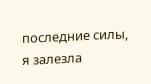последние силы, я залезла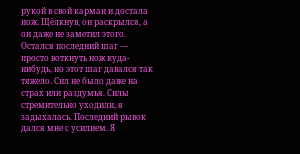рукой в свой карман и достала нож. Щёлкнув, он раскрылся, а он даже не заметил этого. Остался последний шаг — просто воткнуть нож куда-нибудь, но этот шаг давался так тяжело. Сил не было даже на страх или раздумья. Силы стремительно уходили, я задыхалась. Последний рывок дался мне с усилием. Я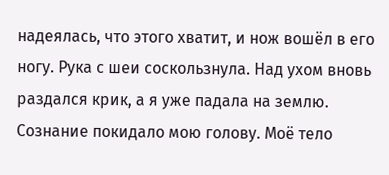надеялась, что этого хватит, и нож вошёл в его ногу. Рука с шеи соскользнула. Над ухом вновь раздался крик, а я уже падала на землю. Сознание покидало мою голову. Моё тело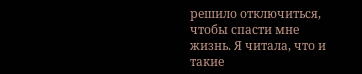решило отключиться, чтобы спасти мне жизнь. Я читала, что и такие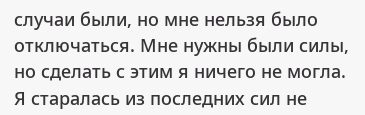случаи были, но мне нельзя было отключаться. Мне нужны были силы, но сделать с этим я ничего не могла. Я старалась из последних сил не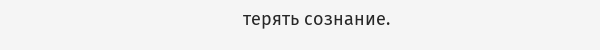терять сознание.